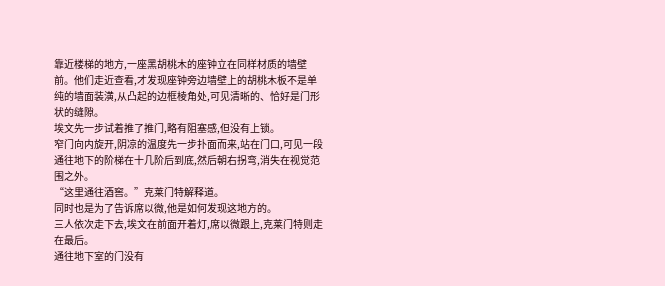靠近楼梯的地方,一座黑胡桃木的座钟立在同样材质的墙壁前。他们走近查看,才发现座钟旁边墙壁上的胡桃木板不是单纯的墙面装潢,从凸起的边框棱角处,可见清晰的、恰好是门形状的缝隙。
埃文先一步试着推了推门,略有阻塞感,但没有上锁。
窄门向内旋开,阴凉的温度先一步扑面而来,站在门口,可见一段通往地下的阶梯在十几阶后到底,然后朝右拐弯,消失在视觉范围之外。
“这里通往酒窖。”克莱门特解释道。
同时也是为了告诉席以微,他是如何发现这地方的。
三人依次走下去,埃文在前面开着灯,席以微跟上,克莱门特则走在最后。
通往地下室的门没有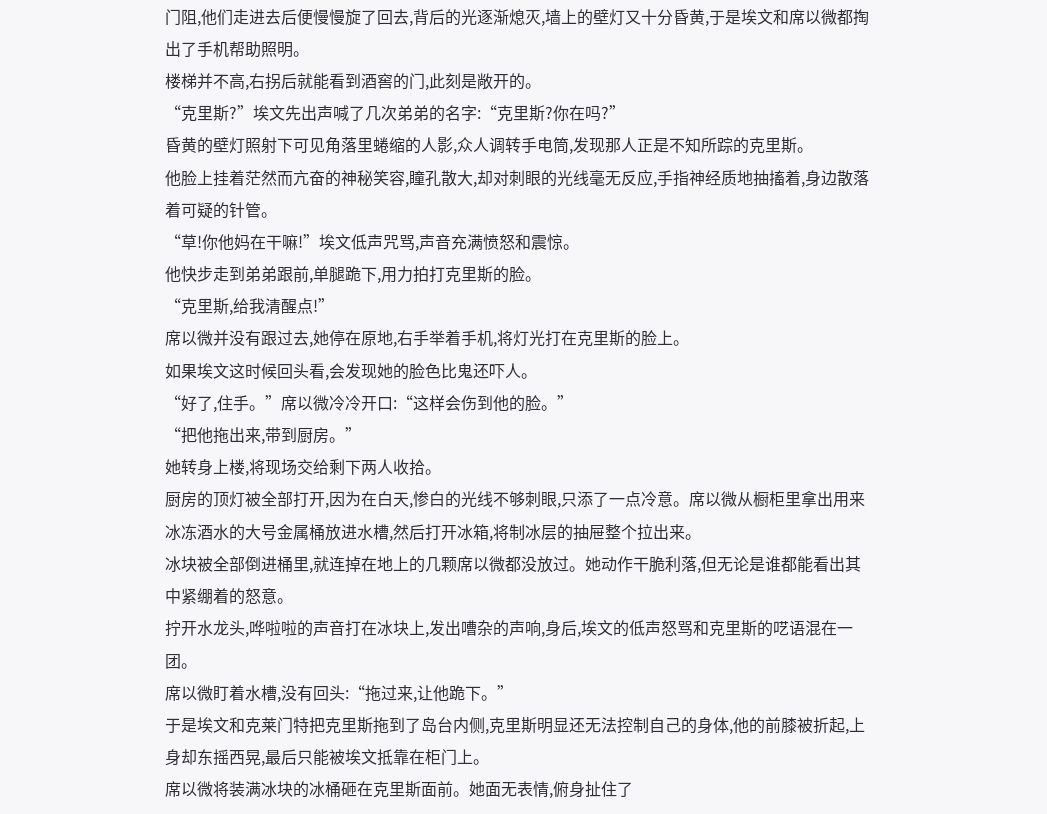门阻,他们走进去后便慢慢旋了回去,背后的光逐渐熄灭,墙上的壁灯又十分昏黄,于是埃文和席以微都掏出了手机帮助照明。
楼梯并不高,右拐后就能看到酒窖的门,此刻是敞开的。
“克里斯?”埃文先出声喊了几次弟弟的名字:“克里斯?你在吗?”
昏黄的壁灯照射下可见角落里蜷缩的人影,众人调转手电筒,发现那人正是不知所踪的克里斯。
他脸上挂着茫然而亢奋的神秘笑容,瞳孔散大,却对刺眼的光线毫无反应,手指神经质地抽搐着,身边散落着可疑的针管。
“草!你他妈在干嘛!”埃文低声咒骂,声音充满愤怒和震惊。
他快步走到弟弟跟前,单腿跪下,用力拍打克里斯的脸。
“克里斯,给我清醒点!”
席以微并没有跟过去,她停在原地,右手举着手机,将灯光打在克里斯的脸上。
如果埃文这时候回头看,会发现她的脸色比鬼还吓人。
“好了,住手。”席以微冷冷开口:“这样会伤到他的脸。”
“把他拖出来,带到厨房。”
她转身上楼,将现场交给剩下两人收拾。
厨房的顶灯被全部打开,因为在白天,惨白的光线不够刺眼,只添了一点冷意。席以微从橱柜里拿出用来冰冻酒水的大号金属桶放进水槽,然后打开冰箱,将制冰层的抽屉整个拉出来。
冰块被全部倒进桶里,就连掉在地上的几颗席以微都没放过。她动作干脆利落,但无论是谁都能看出其中紧绷着的怒意。
拧开水龙头,哗啦啦的声音打在冰块上,发出嘈杂的声响,身后,埃文的低声怒骂和克里斯的呓语混在一团。
席以微盯着水槽,没有回头:“拖过来,让他跪下。”
于是埃文和克莱门特把克里斯拖到了岛台内侧,克里斯明显还无法控制自己的身体,他的前膝被折起,上身却东摇西晃,最后只能被埃文抵靠在柜门上。
席以微将装满冰块的冰桶砸在克里斯面前。她面无表情,俯身扯住了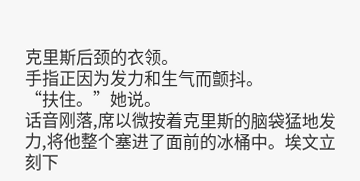克里斯后颈的衣领。
手指正因为发力和生气而颤抖。
“扶住。”她说。
话音刚落,席以微按着克里斯的脑袋猛地发力,将他整个塞进了面前的冰桶中。埃文立刻下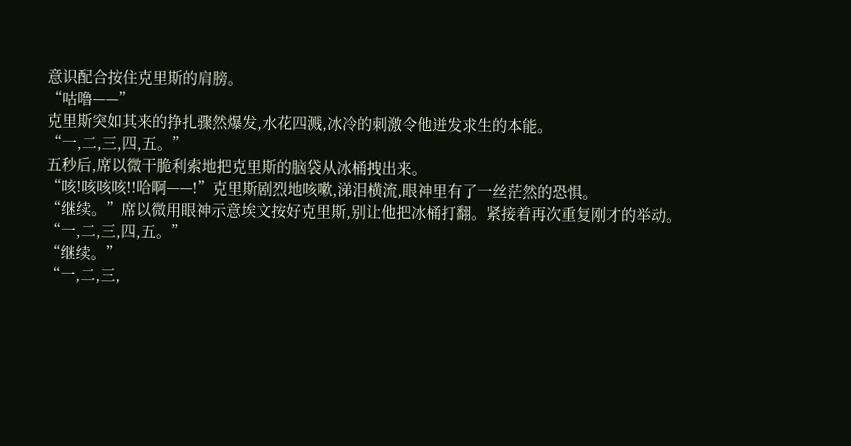意识配合按住克里斯的肩膀。
“咕噜——”
克里斯突如其来的挣扎骤然爆发,水花四溅,冰冷的刺激令他迸发求生的本能。
“一,二,三,四,五。”
五秒后,席以微干脆利索地把克里斯的脑袋从冰桶拽出来。
“咳!咳咳咳!!哈啊——!”克里斯剧烈地咳嗽,涕泪横流,眼神里有了一丝茫然的恐惧。
“继续。”席以微用眼神示意埃文按好克里斯,别让他把冰桶打翻。紧接着再次重复刚才的举动。
“一,二,三,四,五。”
“继续。”
“一,二,三,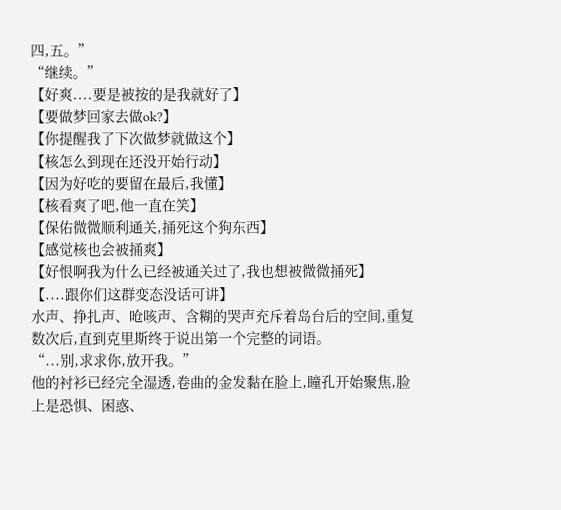四,五。”
“继续。”
【好爽....要是被按的是我就好了】
【要做梦回家去做ok?】
【你提醒我了下次做梦就做这个】
【核怎么到现在还没开始行动】
【因为好吃的要留在最后,我懂】
【核看爽了吧,他一直在笑】
【保佑微微顺利通关,捅死这个狗东西】
【感觉核也会被捅爽】
【好恨啊我为什么已经被通关过了,我也想被微微捅死】
【....跟你们这群变态没话可讲】
水声、挣扎声、呛咳声、含糊的哭声充斥着岛台后的空间,重复数次后,直到克里斯终于说出第一个完整的词语。
“...别,求求你,放开我。”
他的衬衫已经完全湿透,卷曲的金发黏在脸上,瞳孔开始聚焦,脸上是恐惧、困惑、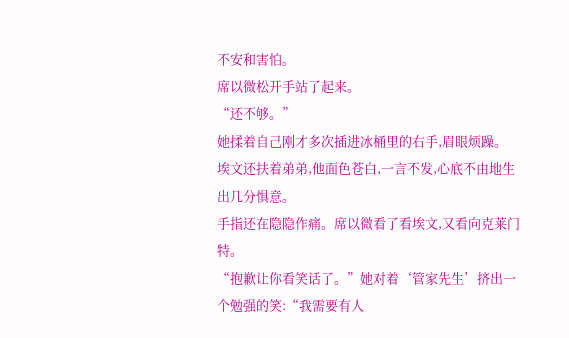不安和害怕。
席以微松开手站了起来。
“还不够。”
她揉着自己刚才多次插进冰桶里的右手,眉眼烦躁。
埃文还扶着弟弟,他面色苍白,一言不发,心底不由地生出几分惧意。
手指还在隐隐作痛。席以微看了看埃文,又看向克莱门特。
“抱歉让你看笑话了。”她对着‘管家先生’挤出一个勉强的笑:“我需要有人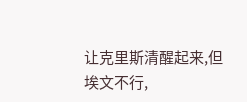让克里斯清醒起来,但埃文不行,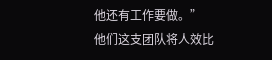他还有工作要做。”
他们这支团队将人效比